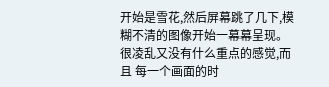开始是雪花,然后屏幕跳了几下,模糊不清的图像开始一幕幕呈现。很凌乱又没有什么重点的感觉,而且 每一个画面的时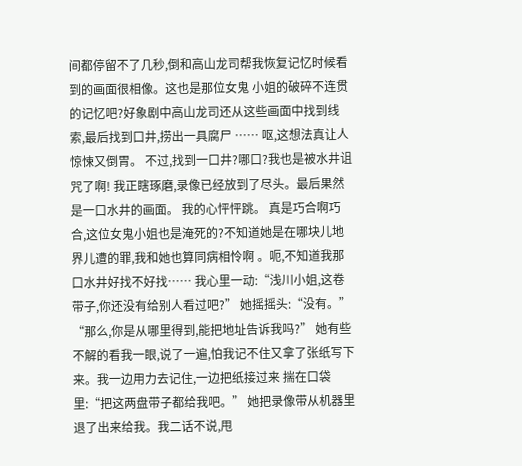间都停留不了几秒,倒和高山龙司帮我恢复记忆时候看到的画面很相像。这也是那位女鬼 小姐的破碎不连贯的记忆吧?好象剧中高山龙司还从这些画面中找到线索,最后找到口井,捞出一具腐尸 …… 呕,这想法真让人惊悚又倒胃。 不过,找到一口井?哪口?我也是被水井诅咒了啊! 我正瞎琢磨,录像已经放到了尽头。最后果然是一口水井的画面。 我的心怦怦跳。 真是巧合啊巧合,这位女鬼小姐也是淹死的?不知道她是在哪块儿地界儿遭的罪,我和她也算同病相怜啊 。呃,不知道我那口水井好找不好找…… 我心里一动:“浅川小姐,这卷带子,你还没有给别人看过吧?” 她摇摇头:“没有。” “那么,你是从哪里得到,能把地址告诉我吗?” 她有些不解的看我一眼,说了一遍,怕我记不住又拿了张纸写下来。我一边用力去记住,一边把纸接过来 揣在口袋里:“把这两盘带子都给我吧。” 她把录像带从机器里退了出来给我。我二话不说,甩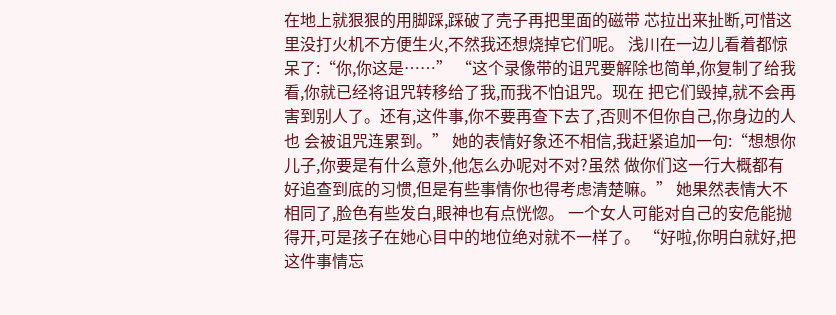在地上就狠狠的用脚踩,踩破了壳子再把里面的磁带 芯拉出来扯断,可惜这里没打火机不方便生火,不然我还想烧掉它们呢。 浅川在一边儿看着都惊呆了:“你,你这是……” “这个录像带的诅咒要解除也简单,你复制了给我看,你就已经将诅咒转移给了我,而我不怕诅咒。现在 把它们毁掉,就不会再害到别人了。还有,这件事,你不要再查下去了,否则不但你自己,你身边的人也 会被诅咒连累到。” 她的表情好象还不相信,我赶紧追加一句:“想想你儿子,你要是有什么意外,他怎么办呢对不对?虽然 做你们这一行大概都有好追查到底的习惯,但是有些事情你也得考虑清楚嘛。” 她果然表情大不相同了,脸色有些发白,眼神也有点恍惚。 一个女人可能对自己的安危能抛得开,可是孩子在她心目中的地位绝对就不一样了。 “好啦,你明白就好,把这件事情忘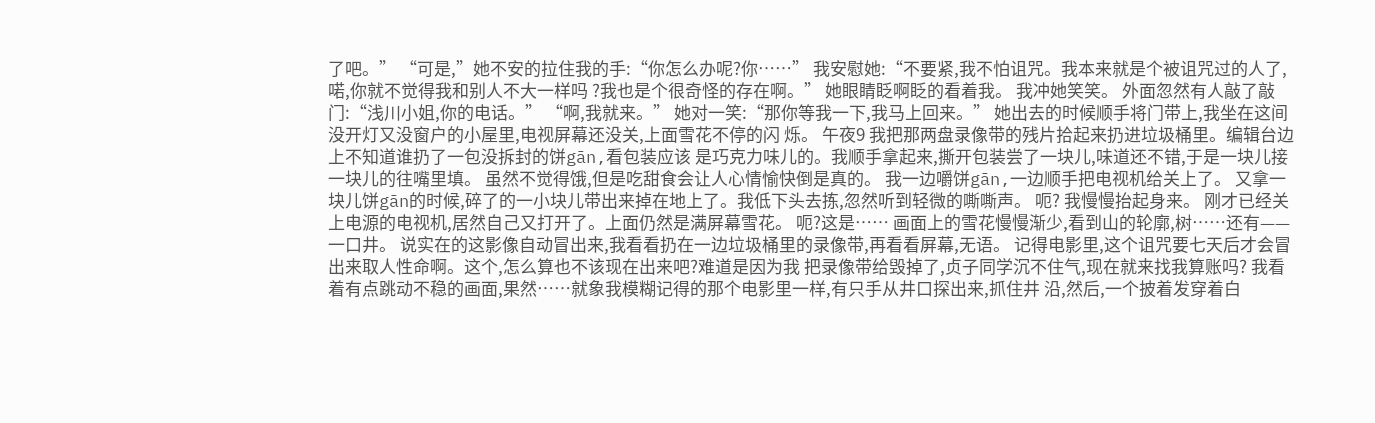了吧。” “可是,”她不安的拉住我的手:“你怎么办呢?你……” 我安慰她:“不要紧,我不怕诅咒。我本来就是个被诅咒过的人了,喏,你就不觉得我和别人不大一样吗 ?我也是个很奇怪的存在啊。” 她眼睛眨啊眨的看着我。 我冲她笑笑。 外面忽然有人敲了敲门:“浅川小姐,你的电话。” “啊,我就来。” 她对一笑:“那你等我一下,我马上回来。” 她出去的时候顺手将门带上,我坐在这间没开灯又没窗户的小屋里,电视屏幕还没关,上面雪花不停的闪 烁。 午夜9 我把那两盘录像带的残片拾起来扔进垃圾桶里。编辑台边上不知道谁扔了一包没拆封的饼gān,看包装应该 是巧克力味儿的。我顺手拿起来,撕开包装尝了一块儿,味道还不错,于是一块儿接一块儿的往嘴里填。 虽然不觉得饿,但是吃甜食会让人心情愉快倒是真的。 我一边嚼饼gān,一边顺手把电视机给关上了。 又拿一块儿饼gān的时候,碎了的一小块儿带出来掉在地上了。我低下头去拣,忽然听到轻微的嘶嘶声。 呃? 我慢慢抬起身来。 刚才已经关上电源的电视机,居然自己又打开了。上面仍然是满屏幕雪花。 呃?这是…… 画面上的雪花慢慢渐少,看到山的轮廓,树……还有—— 一口井。 说实在的这影像自动冒出来,我看看扔在一边垃圾桶里的录像带,再看看屏幕,无语。 记得电影里,这个诅咒要七天后才会冒出来取人性命啊。这个,怎么算也不该现在出来吧?难道是因为我 把录像带给毁掉了,贞子同学沉不住气,现在就来找我算账吗? 我看着有点跳动不稳的画面,果然……就象我模糊记得的那个电影里一样,有只手从井口探出来,抓住井 沿,然后,一个披着发穿着白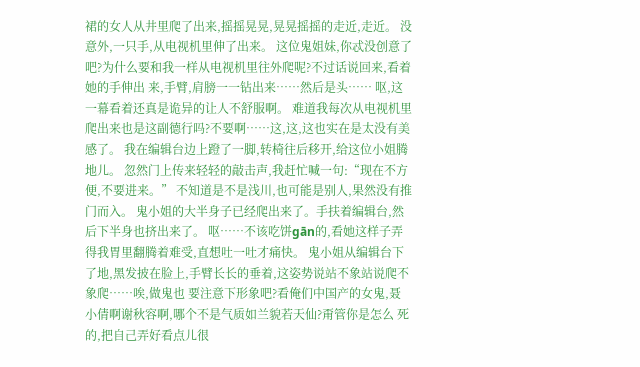裙的女人从井里爬了出来,摇摇晃晃,晃晃摇摇的走近,走近。 没意外,一只手,从电视机里伸了出来。 这位鬼姐妹,你忒没创意了吧?为什么要和我一样从电视机里往外爬呢?不过话说回来,看着她的手伸出 来,手臂,肩膀一一钻出来……然后是头…… 呕,这一幕看着还真是诡异的让人不舒服啊。 难道我每次从电视机里爬出来也是这副德行吗?不要啊……这,这,这也实在是太没有美感了。 我在编辑台边上蹬了一脚,转椅往后移开,给这位小姐腾地儿。 忽然门上传来轻轻的敲击声,我赶忙喊一句:“现在不方便,不要进来。” 不知道是不是浅川,也可能是别人,果然没有推门而入。 鬼小姐的大半身子已经爬出来了。手扶着编辑台,然后下半身也挤出来了。 呕……不该吃饼gān的,看她这样子弄得我胃里翻腾着难受,直想吐一吐才痛快。 鬼小姐从编辑台下了地,黑发披在脸上,手臂长长的垂着,这姿势说站不象站说爬不象爬……唉,做鬼也 要注意下形象吧?看俺们中国产的女鬼,聂小倩啊谢秋容啊,哪个不是气质如兰貌若天仙?甭管你是怎么 死的,把自己弄好看点儿很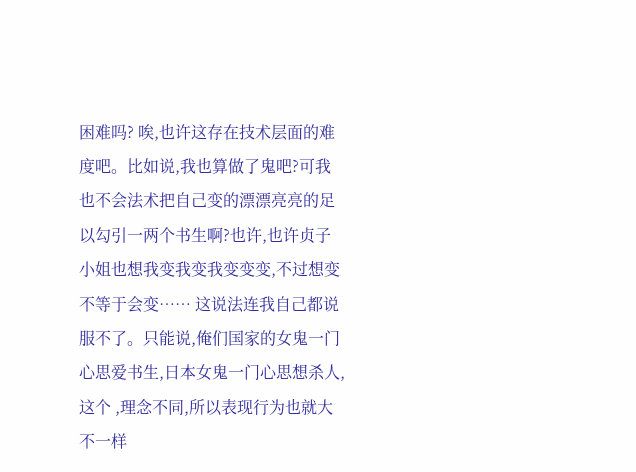困难吗? 唉,也许这存在技术层面的难度吧。比如说,我也算做了鬼吧?可我也不会法术把自己变的漂漂亮亮的足 以勾引一两个书生啊?也许,也许贞子小姐也想我变我变我变变变,不过想变不等于会变…… 这说法连我自己都说服不了。只能说,俺们国家的女鬼一门心思爱书生,日本女鬼一门心思想杀人,这个 ,理念不同,所以表现行为也就大不一样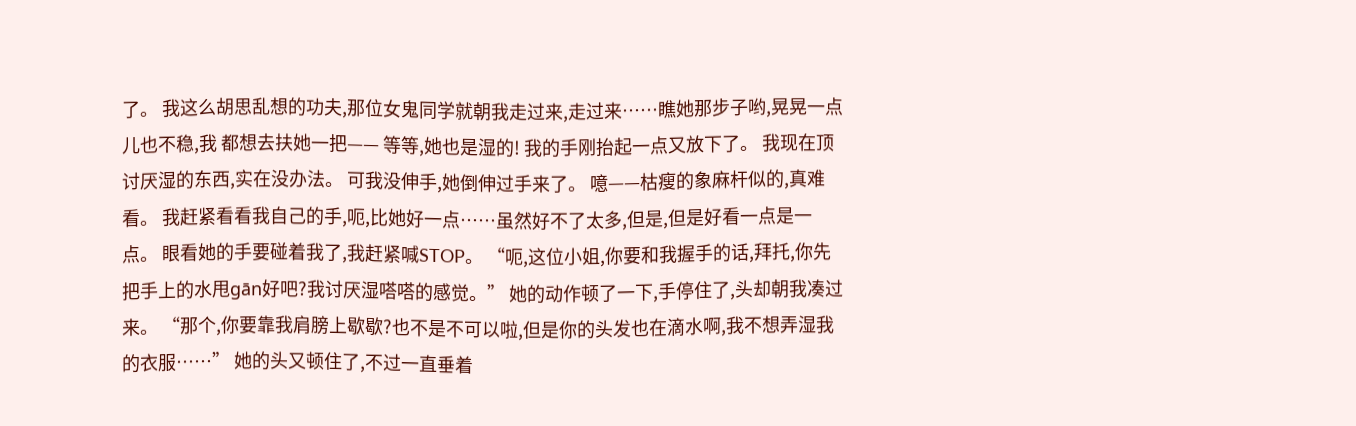了。 我这么胡思乱想的功夫,那位女鬼同学就朝我走过来,走过来……瞧她那步子哟,晃晃一点儿也不稳,我 都想去扶她一把—— 等等,她也是湿的! 我的手刚抬起一点又放下了。 我现在顶讨厌湿的东西,实在没办法。 可我没伸手,她倒伸过手来了。 噫——枯瘦的象麻杆似的,真难看。 我赶紧看看我自己的手,呃,比她好一点……虽然好不了太多,但是,但是好看一点是一点。 眼看她的手要碰着我了,我赶紧喊STOP。 “呃,这位小姐,你要和我握手的话,拜托,你先把手上的水甩gān好吧?我讨厌湿嗒嗒的感觉。” 她的动作顿了一下,手停住了,头却朝我凑过来。 “那个,你要靠我肩膀上歇歇?也不是不可以啦,但是你的头发也在滴水啊,我不想弄湿我的衣服……” 她的头又顿住了,不过一直垂着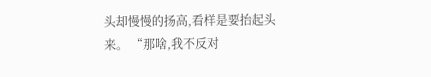头却慢慢的扬高,看样是要抬起头来。 “那啥,我不反对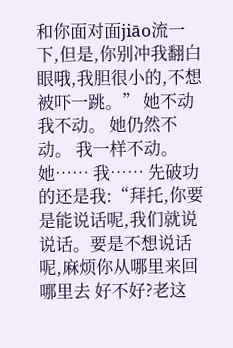和你面对面jiāo流一下,但是,你别冲我翻白眼哦,我胆很小的,不想被吓一跳。” 她不动 我不动。 她仍然不动。 我一样不动。 她…… 我…… 先破功的还是我:“拜托,你要是能说话呢,我们就说说话。要是不想说话呢,麻烦你从哪里来回哪里去 好不好?老这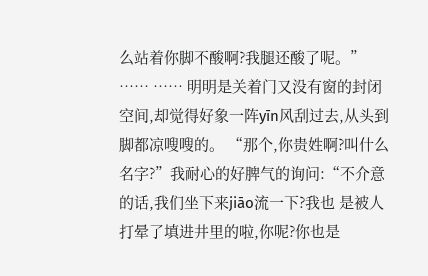么站着你脚不酸啊?我腿还酸了呢。” …… …… 明明是关着门又没有窗的封闭空间,却觉得好象一阵yīn风刮过去,从头到脚都凉嗖嗖的。 “那个,你贵姓啊?叫什么名字?”我耐心的好脾气的询问:“不介意的话,我们坐下来jiāo流一下?我也 是被人打晕了填进井里的啦,你呢?你也是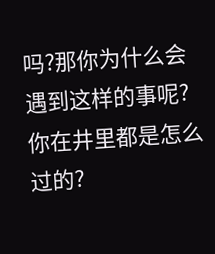吗?那你为什么会遇到这样的事呢?你在井里都是怎么过的?